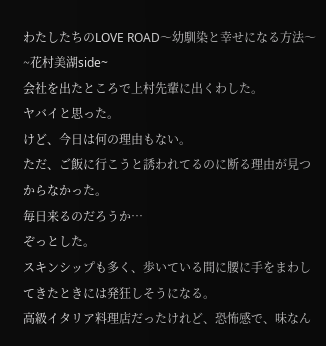わたしたちのLOVE ROAD〜幼馴染と幸せになる方法〜
~花村美湖side~
会社を出たところで上村先輩に出くわした。
ヤバイと思った。
けど、今日は何の理由もない。
ただ、ご飯に行こうと誘われてるのに断る理由が見つからなかった。
毎日来るのだろうか…
ぞっとした。
スキンシップも多く、歩いている間に腰に手をまわしてきたときには発狂しそうになる。
高級イタリア料理店だったけれど、恐怖感で、味なん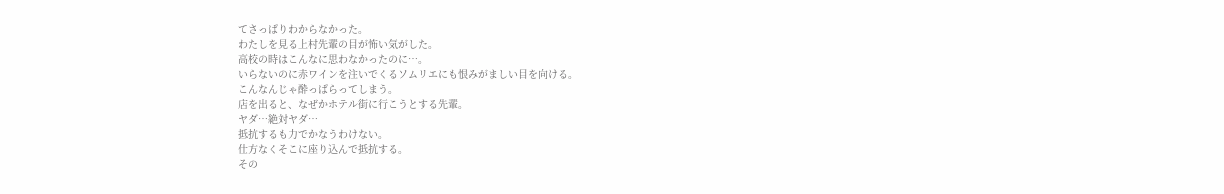てさっぱりわからなかった。
わたしを見る上村先輩の目が怖い気がした。
高校の時はこんなに思わなかったのに…。
いらないのに赤ワインを注いでくるソムリエにも恨みがましい目を向ける。
こんなんじゃ酔っぱらってしまう。
店を出ると、なぜかホテル街に行こうとする先輩。
ヤダ…絶対ヤダ…
抵抗するも力でかなうわけない。
仕方なくそこに座り込んで抵抗する。
その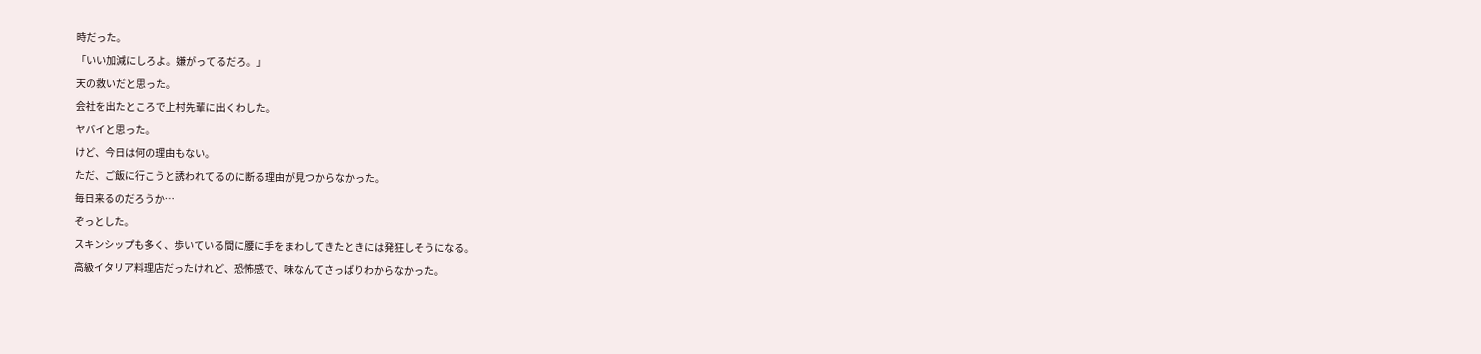時だった。
「いい加減にしろよ。嫌がってるだろ。」
天の救いだと思った。
会社を出たところで上村先輩に出くわした。
ヤバイと思った。
けど、今日は何の理由もない。
ただ、ご飯に行こうと誘われてるのに断る理由が見つからなかった。
毎日来るのだろうか…
ぞっとした。
スキンシップも多く、歩いている間に腰に手をまわしてきたときには発狂しそうになる。
高級イタリア料理店だったけれど、恐怖感で、味なんてさっぱりわからなかった。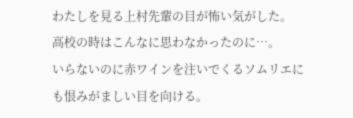わたしを見る上村先輩の目が怖い気がした。
高校の時はこんなに思わなかったのに…。
いらないのに赤ワインを注いでくるソムリエにも恨みがましい目を向ける。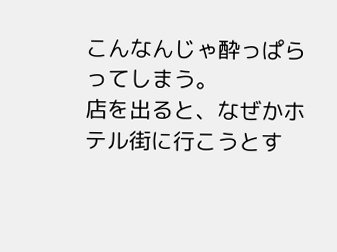こんなんじゃ酔っぱらってしまう。
店を出ると、なぜかホテル街に行こうとす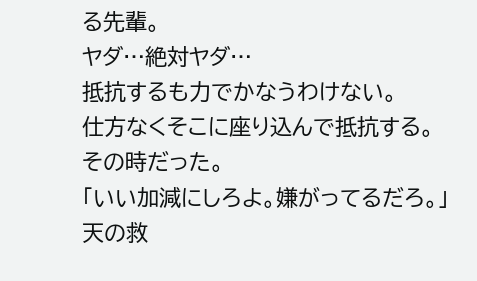る先輩。
ヤダ…絶対ヤダ…
抵抗するも力でかなうわけない。
仕方なくそこに座り込んで抵抗する。
その時だった。
「いい加減にしろよ。嫌がってるだろ。」
天の救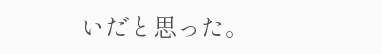いだと思った。